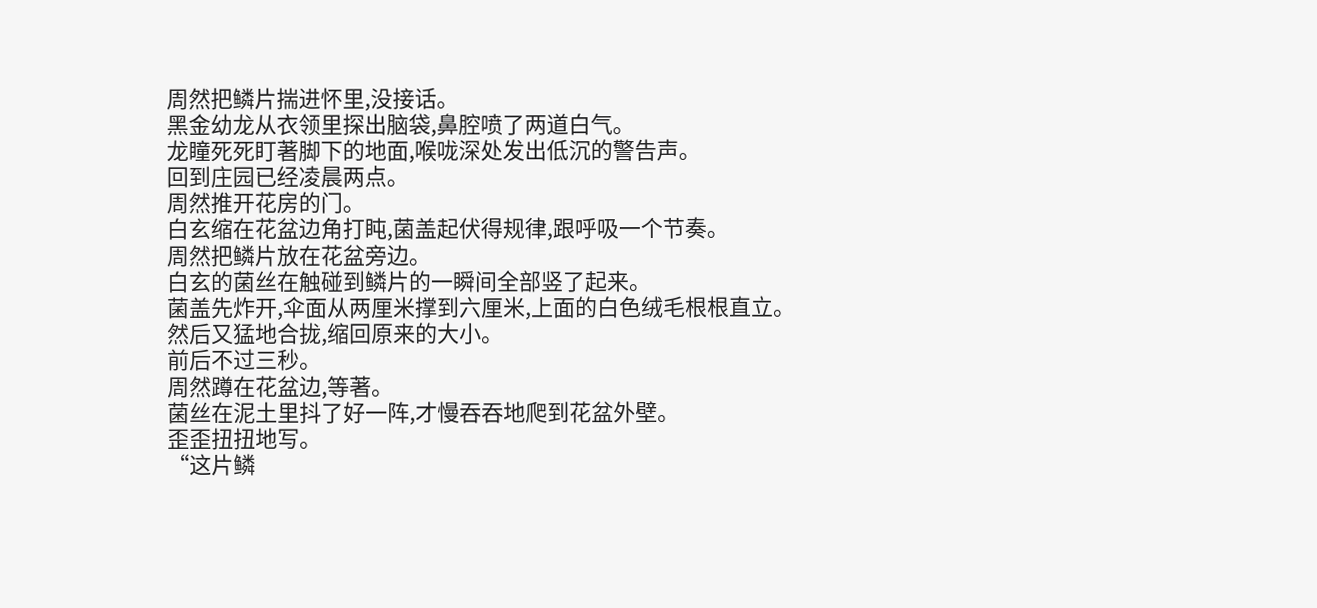周然把鳞片揣进怀里,没接话。
黑金幼龙从衣领里探出脑袋,鼻腔喷了两道白气。
龙瞳死死盯著脚下的地面,喉咙深处发出低沉的警告声。
回到庄园已经凌晨两点。
周然推开花房的门。
白玄缩在花盆边角打盹,菌盖起伏得规律,跟呼吸一个节奏。
周然把鳞片放在花盆旁边。
白玄的菌丝在触碰到鳞片的一瞬间全部竖了起来。
菌盖先炸开,伞面从两厘米撑到六厘米,上面的白色绒毛根根直立。
然后又猛地合拢,缩回原来的大小。
前后不过三秒。
周然蹲在花盆边,等著。
菌丝在泥土里抖了好一阵,才慢吞吞地爬到花盆外壁。
歪歪扭扭地写。
“这片鳞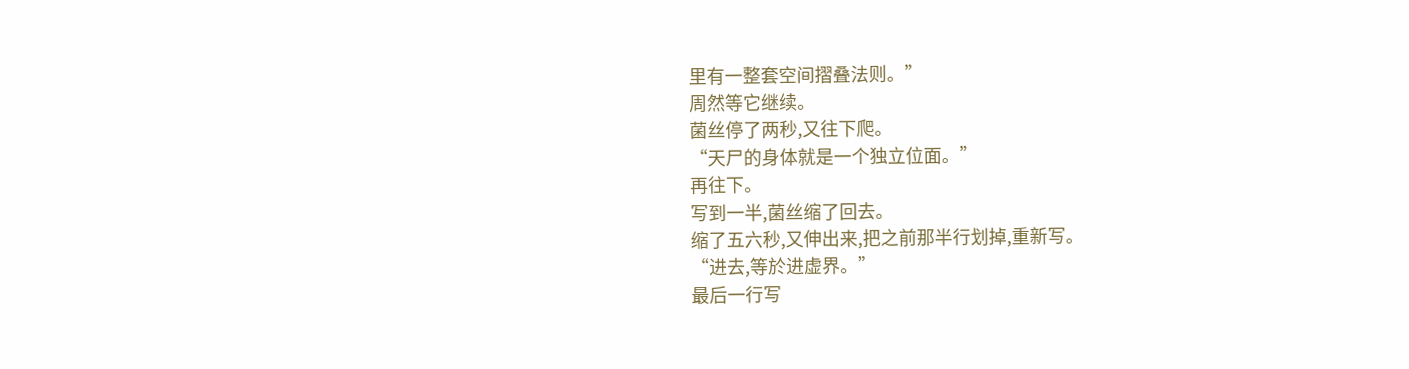里有一整套空间摺叠法则。”
周然等它继续。
菌丝停了两秒,又往下爬。
“天尸的身体就是一个独立位面。”
再往下。
写到一半,菌丝缩了回去。
缩了五六秒,又伸出来,把之前那半行划掉,重新写。
“进去,等於进虚界。”
最后一行写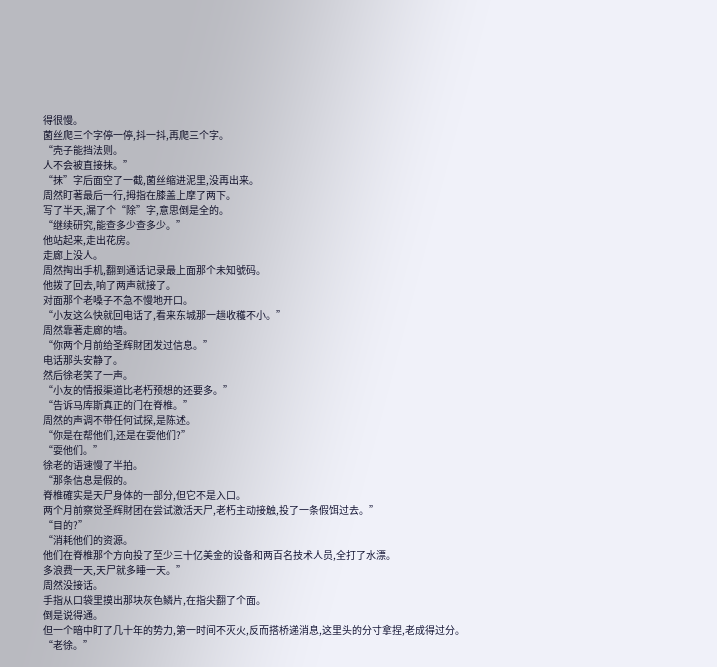得很慢。
菌丝爬三个字停一停,抖一抖,再爬三个字。
“壳子能挡法则。
人不会被直接抹。”
“抹”字后面空了一截,菌丝缩进泥里,没再出来。
周然盯著最后一行,拇指在膝盖上摩了两下。
写了半天,漏了个“除”字,意思倒是全的。
“继续研究,能查多少查多少。”
他站起来,走出花房。
走廊上没人。
周然掏出手机,翻到通话记录最上面那个未知號码。
他拨了回去,响了两声就接了。
对面那个老嗓子不急不慢地开口。
“小友这么快就回电话了,看来东城那一趟收穫不小。”
周然靠著走廊的墙。
“你两个月前给圣辉財团发过信息。”
电话那头安静了。
然后徐老笑了一声。
“小友的情报渠道比老朽预想的还要多。”
“告诉马库斯真正的门在脊椎。”
周然的声调不带任何试探,是陈述。
“你是在帮他们,还是在耍他们?”
“耍他们。”
徐老的语速慢了半拍。
“那条信息是假的。
脊椎確实是天尸身体的一部分,但它不是入口。
两个月前察觉圣辉財团在尝试激活天尸,老朽主动接触,投了一条假饵过去。”
“目的?”
“消耗他们的资源。
他们在脊椎那个方向投了至少三十亿美金的设备和两百名技术人员,全打了水漂。
多浪费一天,天尸就多睡一天。”
周然没接话。
手指从口袋里摸出那块灰色鳞片,在指尖翻了个面。
倒是说得通。
但一个暗中盯了几十年的势力,第一时间不灭火,反而搭桥递消息,这里头的分寸拿捏,老成得过分。
“老徐。”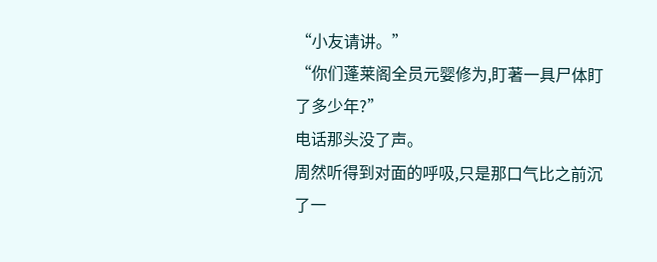“小友请讲。”
“你们蓬莱阁全员元婴修为,盯著一具尸体盯了多少年?”
电话那头没了声。
周然听得到对面的呼吸,只是那口气比之前沉了一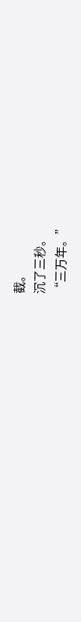截。
沉了三秒。
“三万年。”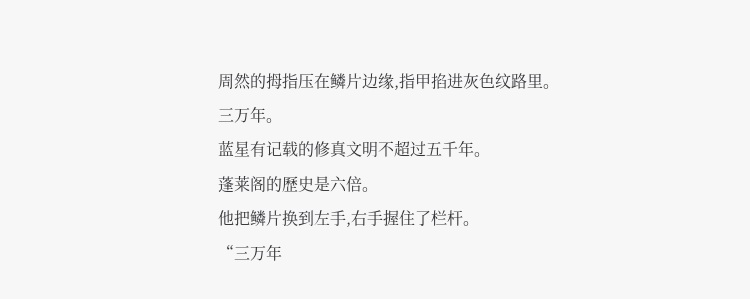周然的拇指压在鳞片边缘,指甲掐进灰色纹路里。
三万年。
蓝星有记载的修真文明不超过五千年。
蓬莱阁的歷史是六倍。
他把鳞片换到左手,右手握住了栏杆。
“三万年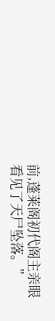前,蓬莱阁初代阁主亲眼看见了天尸坠落。”